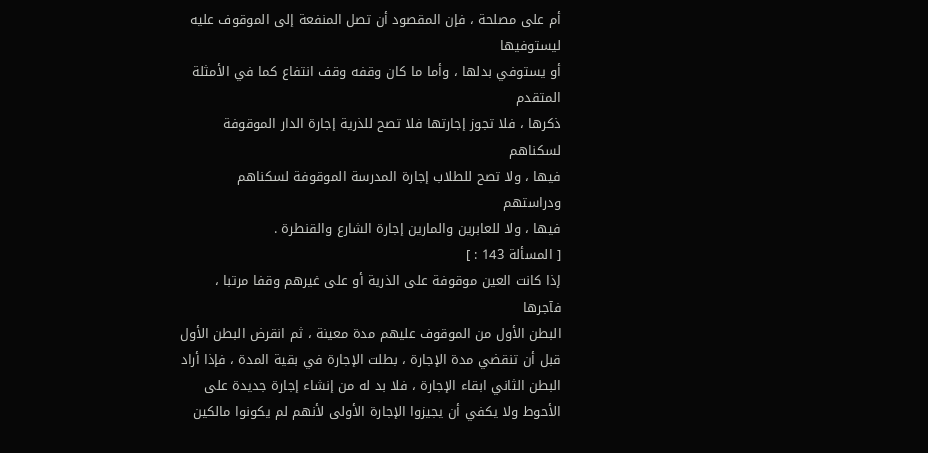أم على مصلحة ، فإن المقصود أن تصل المنفعة إلى الموقوف عليه ليستوفيها
أو يستوفي بدلها ، وأما ما كان وقفه وقف انتفاع كما في الأمثلة المتقدم
ذكرها ، فلا تجوز إجارتها فلا تصح للذرية إجارة الدار الموقوفة لسكناهم
فيها ، ولا تصح للطلاب إجارة المدرسة الموقوفة لسكناهم ودراستهم
فيها ، ولا للعابرين والمارين إجارة الشارع والقنطرة .
[ المسألة 143 : ]
إذا كانت العين موقوفة على الذرية أو على غيرهم وقفا مرتبا ، فآجرها
البطن الأول من الموقوف عليهم مدة معينة ، ثم انقرض البطن الأول
قبل أن تنقضي مدة الإجارة ، بطلت الإجارة في بقية المدة ، فإذا أراد
البطن الثاني ابقاء الإجارة ، فلا بد له من إنشاء إجارة جديدة على
الأحوط ولا يكفي أن يجيزوا الإجارة الأولى لأنهم لم يكونوا مالكين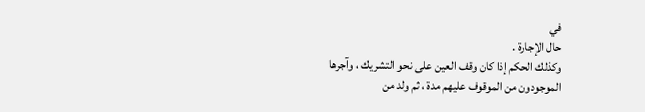في
حال الإجارة .
وكذلك الحكم إذا كان وقف العين على نحو التشريك ، وآجرها
الموجودون من الموقوف عليهم مدة ، ثم ولد من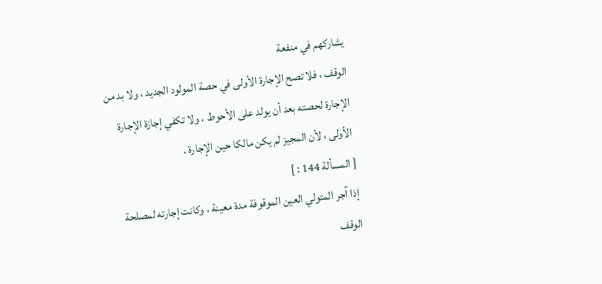يشاركهم في منفعة
الوقف ، فلا تصح الإجارة الأولى في حصة المولود الجديد ، ولا بد من
الإجارة لحصته بعد أن يولد على الأحوط ، ولا تكفي إجازة الإجارة
الأولى ، لأن المجيز لم يكن مالكا حين الإجارة .
[ المسألة 144 : ]
إذا آجر المتولي العين الموقوفة مدة معينة ، وكانت إجارته لمصلحة
الوقف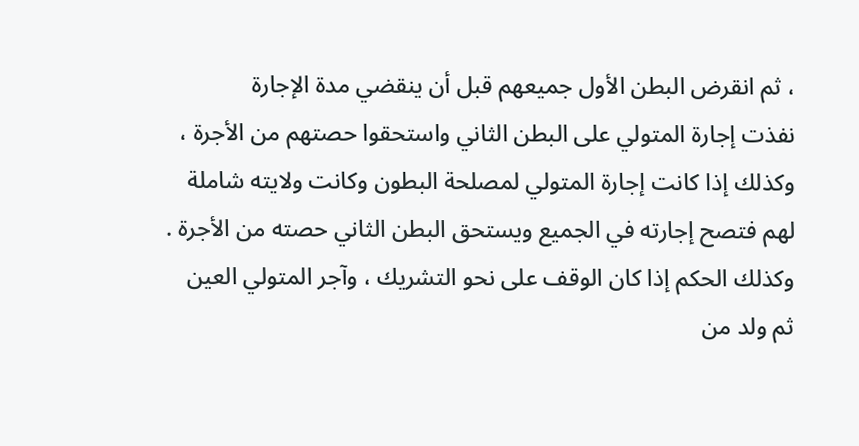، ثم انقرض البطن الأول جميعهم قبل أن ينقضي مدة الإجارة
نفذت إجارة المتولي على البطن الثاني واستحقوا حصتهم من الأجرة ،
وكذلك إذا كانت إجارة المتولي لمصلحة البطون وكانت ولايته شاملة
لهم فتصح إجارته في الجميع ويستحق البطن الثاني حصته من الأجرة .
وكذلك الحكم إذا كان الوقف على نحو التشريك ، وآجر المتولي العين
ثم ولد من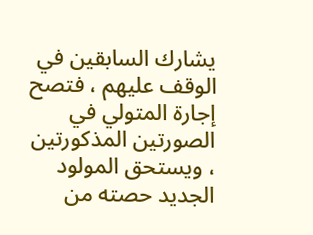يشارك السابقين في الوقف عليهم ، فتصح إجارة المتولي في
الصورتين المذكورتين ، ويستحق المولود الجديد حصته من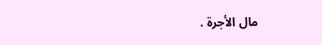مال الأجرة .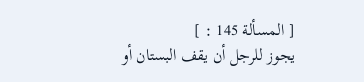[ المسألة 145 : ]
يجوز للرجل أن يقف البستان أو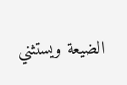الضيعة ويستثني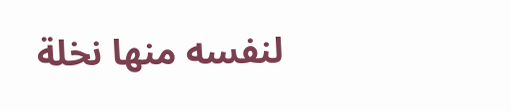لنفسه منها نخلة